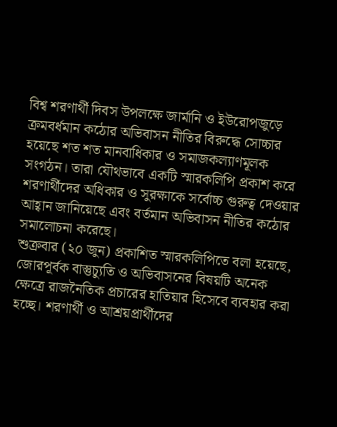বিশ্ব শরণার্থী দিবস উপলক্ষে জার্মানি ও ইউরোপজুড়ে ক্রমবর্ধমান কঠোর অভিবাসন নীতির বিরুদ্ধে সোচ্চার হয়েছে শত শত মানবাধিকার ও সমাজকল্যাণমূলক সংগঠন। তারা যৌথভাবে একটি স্মারকলিপি প্রকাশ করে শরণার্থীদের অধিকার ও সুরক্ষাকে সর্বোচ্চ গুরুত্ব দেওয়ার আহ্বান জানিয়েছে এবং বর্তমান অভিবাসন নীতির কঠোর সমালোচনা করেছে।
শুক্রবার (২০ জুন) প্রকাশিত স্মারকলিপিতে বলা হয়েছে, জোরপূর্বক বাস্তুচ্যুতি ও অভিবাসনের বিষয়টি অনেক ক্ষেত্রে রাজনৈতিক প্রচারের হাতিয়ার হিসেবে ব্যবহার করা হচ্ছে। শরণার্থী ও আশ্রয়প্রার্থীদের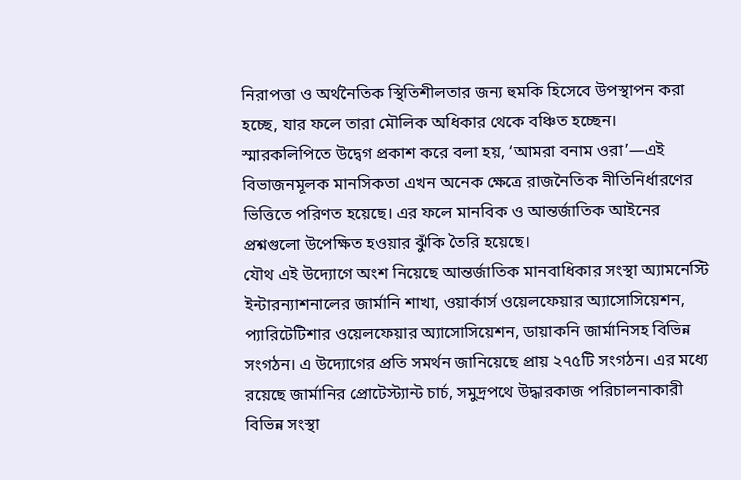নিরাপত্তা ও অর্থনৈতিক স্থিতিশীলতার জন্য হুমকি হিসেবে উপস্থাপন করা হচ্ছে, যার ফলে তারা মৌলিক অধিকার থেকে বঞ্চিত হচ্ছেন।
স্মারকলিপিতে উদ্বেগ প্রকাশ করে বলা হয়, ‘আমরা বনাম ওরা’—এই বিভাজনমূলক মানসিকতা এখন অনেক ক্ষেত্রে রাজনৈতিক নীতিনির্ধারণের ভিত্তিতে পরিণত হয়েছে। এর ফলে মানবিক ও আন্তর্জাতিক আইনের প্রশ্নগুলো উপেক্ষিত হওয়ার ঝুঁকি তৈরি হয়েছে।
যৌথ এই উদ্যোগে অংশ নিয়েছে আন্তর্জাতিক মানবাধিকার সংস্থা অ্যামনেস্টি ইন্টারন্যাশনালের জার্মানি শাখা, ওয়ার্কার্স ওয়েলফেয়ার অ্যাসোসিয়েশন, প্যারিটেটিশার ওয়েলফেয়ার অ্যাসোসিয়েশন, ডায়াকনি জার্মানিসহ বিভিন্ন সংগঠন। এ উদ্যোগের প্রতি সমর্থন জানিয়েছে প্রায় ২৭৫টি সংগঠন। এর মধ্যে রয়েছে জার্মানির প্রোটেস্ট্যান্ট চার্চ, সমুদ্রপথে উদ্ধারকাজ পরিচালনাকারী বিভিন্ন সংস্থা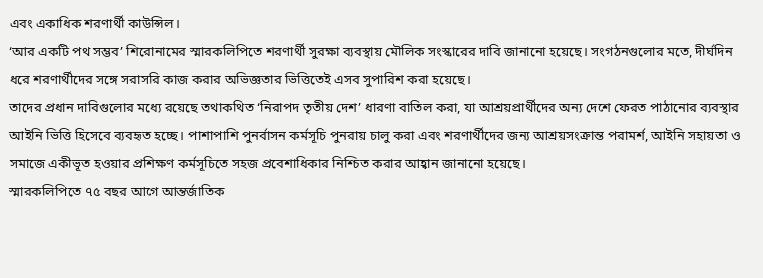এবং একাধিক শরণার্থী কাউন্সিল।
‘আর একটি পথ সম্ভব’ শিরোনামের স্মারকলিপিতে শরণার্থী সুরক্ষা ব্যবস্থায় মৌলিক সংস্কারের দাবি জানানো হয়েছে। সংগঠনগুলোর মতে, দীর্ঘদিন ধরে শরণার্থীদের সঙ্গে সরাসরি কাজ করার অভিজ্ঞতার ভিত্তিতেই এসব সুপারিশ করা হয়েছে।
তাদের প্রধান দাবিগুলোর মধ্যে রয়েছে তথাকথিত ‘নিরাপদ তৃতীয় দেশ’ ধারণা বাতিল করা, যা আশ্রয়প্রার্থীদের অন্য দেশে ফেরত পাঠানোর ব্যবস্থার আইনি ভিত্তি হিসেবে ব্যবহৃত হচ্ছে। পাশাপাশি পুনর্বাসন কর্মসূচি পুনরায় চালু করা এবং শরণার্থীদের জন্য আশ্রয়সংক্রান্ত পরামর্শ, আইনি সহায়তা ও সমাজে একীভূত হওয়ার প্রশিক্ষণ কর্মসূচিতে সহজ প্রবেশাধিকার নিশ্চিত করার আহ্বান জানানো হয়েছে।
স্মারকলিপিতে ৭৫ বছর আগে আন্তর্জাতিক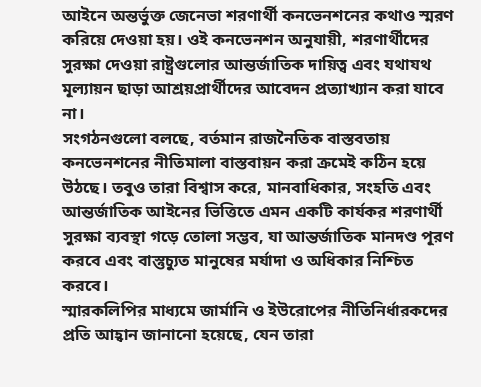আইনে অন্তর্ভুক্ত জেনেভা শরণার্থী কনভেনশনের কথাও স্মরণ করিয়ে দেওয়া হয়। ওই কনভেনশন অনুযায়ী, শরণার্থীদের সুরক্ষা দেওয়া রাষ্ট্রগুলোর আন্তর্জাতিক দায়িত্ব এবং যথাযথ মূল্যায়ন ছাড়া আশ্রয়প্রার্থীদের আবেদন প্রত্যাখ্যান করা যাবে না।
সংগঠনগুলো বলছে, বর্তমান রাজনৈতিক বাস্তবতায় কনভেনশনের নীতিমালা বাস্তবায়ন করা ক্রমেই কঠিন হয়ে উঠছে। তবুও তারা বিশ্বাস করে, মানবাধিকার, সংহতি এবং আন্তর্জাতিক আইনের ভিত্তিতে এমন একটি কার্যকর শরণার্থী সুরক্ষা ব্যবস্থা গড়ে তোলা সম্ভব, যা আন্তর্জাতিক মানদণ্ড পূরণ করবে এবং বাস্তুচ্যুত মানুষের মর্যাদা ও অধিকার নিশ্চিত করবে।
স্মারকলিপির মাধ্যমে জার্মানি ও ইউরোপের নীতিনির্ধারকদের প্রতি আহ্বান জানানো হয়েছে, যেন তারা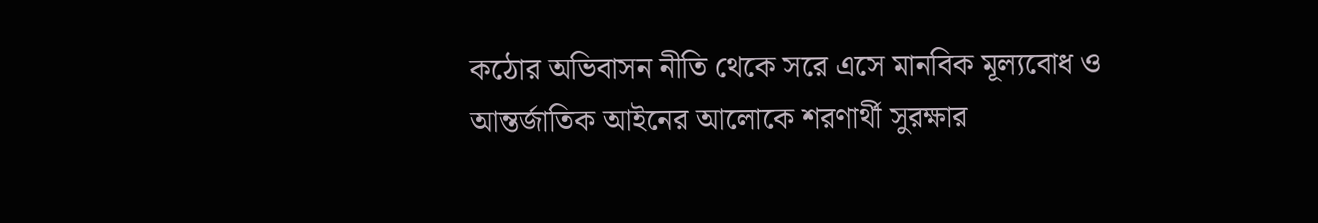কঠোর অভিবাসন নীতি থেকে সরে এসে মানবিক মূল্যবোধ ও আন্তর্জাতিক আইনের আলোকে শরণার্থী সুরক্ষার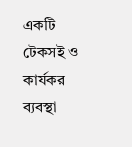একটি টেকসই ও কার্যকর ব্যবস্থা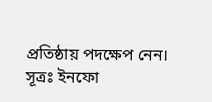প্রতিষ্ঠায় পদক্ষেপ নেন।
সূত্রঃ ইনফো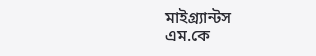মাইগ্র্যান্টস
এম.কে